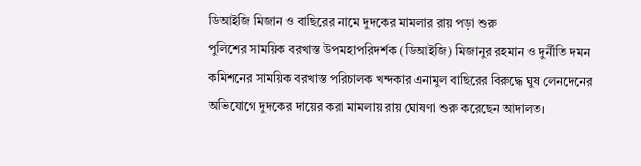ডিআইজি মিজান ও বাছিরের নামে দুদকের মামলার রায় পড়া শুরু
পুলিশের সাময়িক বরখাস্ত উপমহাপরিদর্শক (ডিআইজি) মিজানুর রহমান ও দুর্নীতি দমন কমিশনের সাময়িক বরখাস্ত পরিচালক খন্দকার এনামুল বাছিরের বিরুদ্ধে ঘুষ লেনদেনের অভিযোগে দুদকের দায়ের করা মামলায় রায় ঘোষণা শুরু করেছেন আদালত।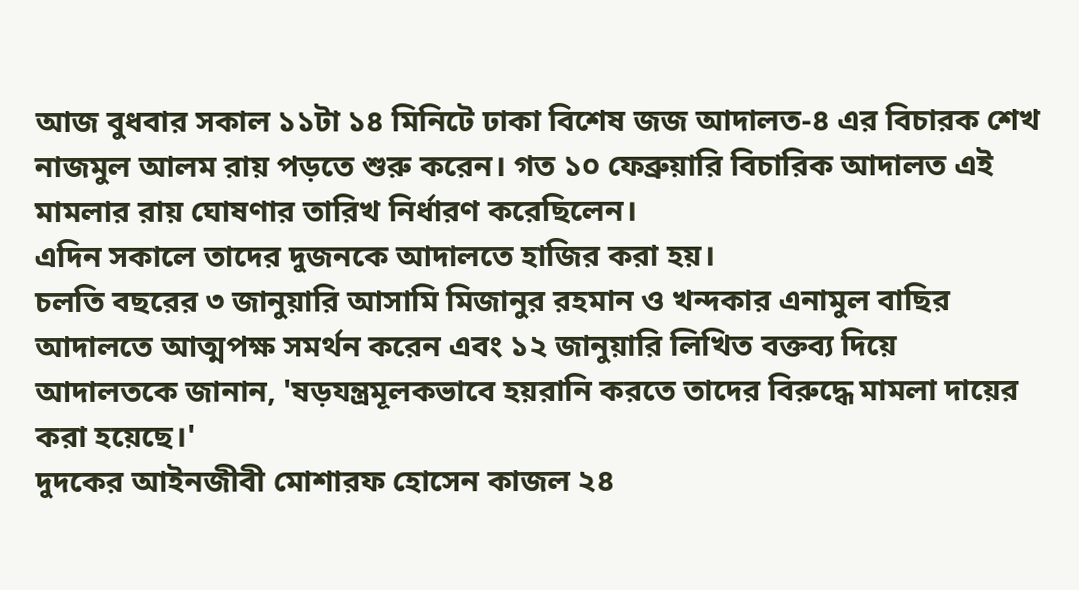আজ বুধবার সকাল ১১টা ১৪ মিনিটে ঢাকা বিশেষ জজ আদালত-৪ এর বিচারক শেখ নাজমুল আলম রায় পড়তে শুরু করেন। গত ১০ ফেব্রুয়ারি বিচারিক আদালত এই মামলার রায় ঘোষণার তারিখ নির্ধারণ করেছিলেন।
এদিন সকালে তাদের দুজনকে আদালতে হাজির করা হয়।
চলতি বছরের ৩ জানুয়ারি আসামি মিজানুর রহমান ও খন্দকার এনামুল বাছির আদালতে আত্মপক্ষ সমর্থন করেন এবং ১২ জানুয়ারি লিখিত বক্তব্য দিয়ে আদালতকে জানান, 'ষড়যন্ত্রমূলকভাবে হয়রানি করতে তাদের বিরুদ্ধে মামলা দায়ের করা হয়েছে।'
দুদকের আইনজীবী মোশারফ হোসেন কাজল ২৪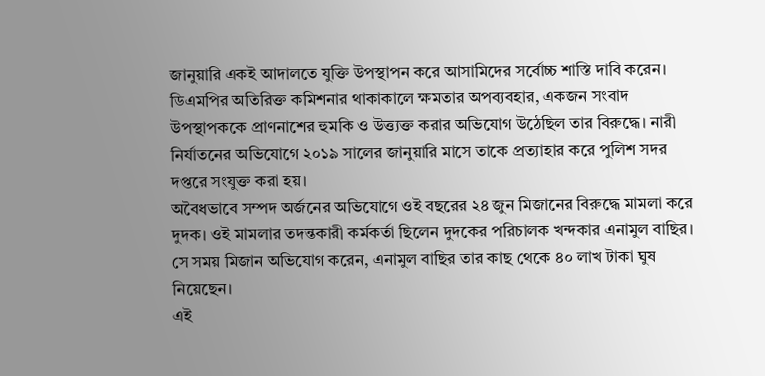জানুয়ারি একই আদালতে যুক্তি উপস্থাপন করে আসামিদের সর্বোচ্চ শাস্তি দাবি করেন।
ডিএমপির অতিরিক্ত কমিশনার থাকাকালে ক্ষমতার অপব্যবহার, একজন সংবাদ উপস্থাপককে প্রাণনাশের হুমকি ও উত্ত্যক্ত করার অভিযোগ উঠেছিল তার বিরুদ্ধে। নারী নির্যাতনের অভিযোগে ২০১৯ সালের জানুয়ারি মাসে তাকে প্রত্যাহার করে পুলিশ সদর দপ্তরে সংযুক্ত করা হয়।
অবৈধভাবে সম্পদ অর্জনের অভিযোগে ওই বছরের ২৪ জুন মিজানের বিরুদ্ধে মামলা করে দুদক। ওই মামলার তদন্তকারী কর্মকর্তা ছিলেন দুদকের পরিচালক খন্দকার এনামুল বাছির। সে সময় মিজান অভিযোগ করেন, এনামুল বাছির তার কাছ থেকে ৪০ লাখ টাকা ঘুষ নিয়েছেন।
এই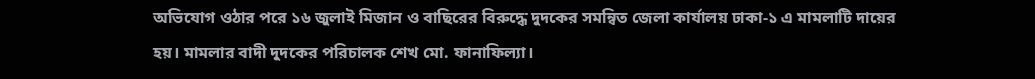অভিযোগ ওঠার পরে ১৬ জুলাই মিজান ও বাছিরের বিরুদ্ধে দুদকের সমন্বিত জেলা কার্যালয় ঢাকা-১ এ মামলাটি দায়ের হয়। মামলার বাদী দুদকের পরিচালক শেখ মো. ফানাফিল্যা।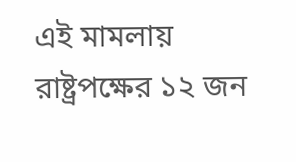এই মামলায় রাষ্ট্রপক্ষের ১২ জন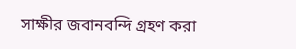সাক্ষীর জবানবন্দি গ্রহণ করা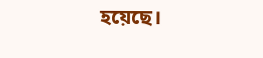হয়েছে।